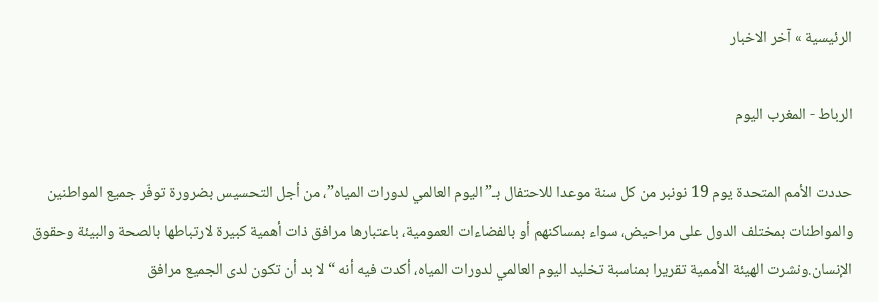الرئيسية » آخر الاخبار

الرباط - المغرب اليوم

حددت الأمم المتحدة يوم 19 نونبر من كل سنة موعدا للاحتفال بـ”اليوم العالمي لدورات المياه”، من أجل التحسيس بضرورة توفّر جميع المواطنين والمواطنات بمختلف الدول على مراحيض، سواء بمساكنهم أو بالفضاءات العمومية، باعتبارها مرافق ذات أهمية كبيرة لارتباطها بالصحة والبيئة وحقوق الإنسان.ونشرت الهيئة الأممية تقريرا بمناسبة تخليد اليوم العالمي لدورات المياه، أكدت فيه أنه “لا بد أن تكون لدى الجميع مرافق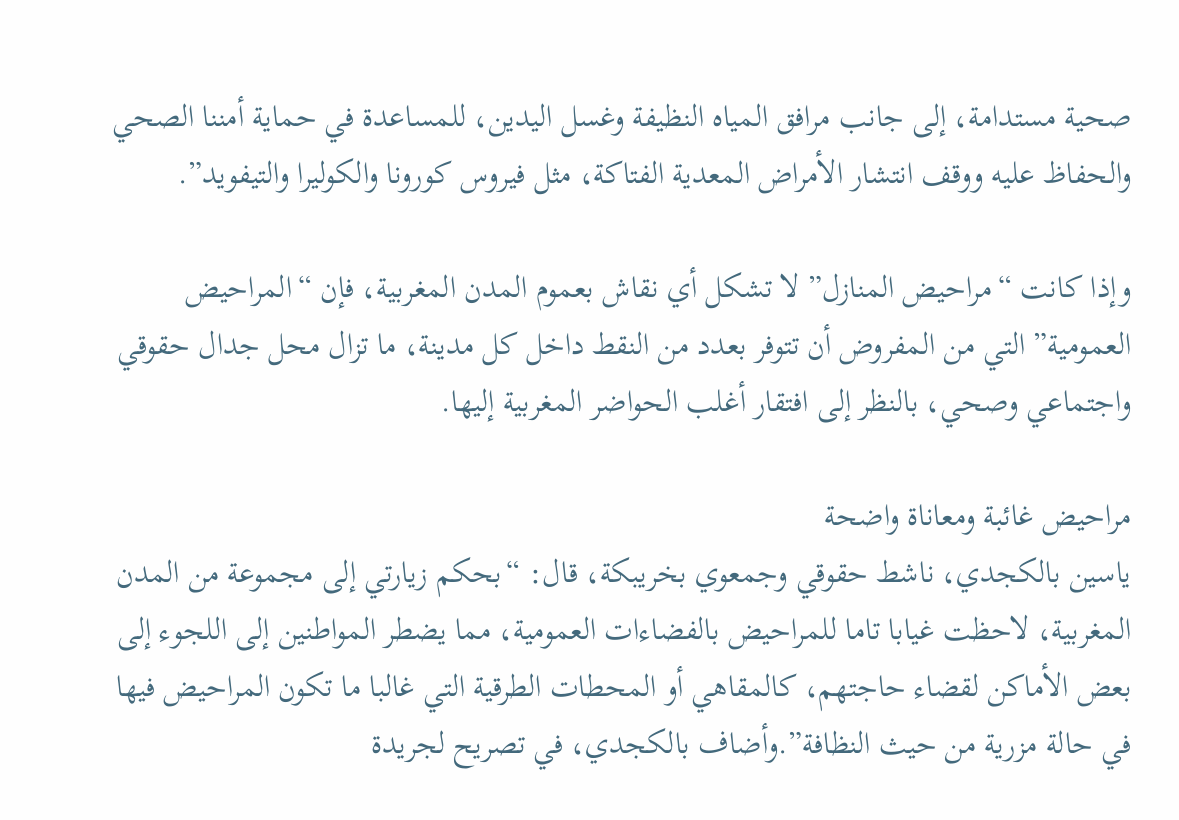صحية مستدامة، إلى جانب مرافق المياه النظيفة وغسل اليدين، للمساعدة في حماية أمننا الصحي والحفاظ عليه ووقف انتشار الأمراض المعدية الفتاكة، مثل فيروس كورونا والكوليرا والتيفويد”.

وإذا كانت “مراحيض المنازل” لا تشكل أي نقاش بعموم المدن المغربية، فإن “المراحيض العمومية” التي من المفروض أن تتوفر بعدد من النقط داخل كل مدينة، ما تزال محل جدال حقوقي واجتماعي وصحي، بالنظر إلى افتقار أغلب الحواضر المغربية إليها.

مراحيض غائبة ومعاناة واضحة
ياسين بالكجدي، ناشط حقوقي وجمعوي بخريبكة، قال: “بحكم زيارتي إلى مجموعة من المدن المغربية، لاحظت غيابا تاما للمراحيض بالفضاءات العمومية، مما يضطر المواطنين إلى اللجوء إلى بعض الأماكن لقضاء حاجتهم، كالمقاهي أو المحطات الطرقية التي غالبا ما تكون المراحيض فيها في حالة مزرية من حيث النظافة”.وأضاف بالكجدي، في تصريح لجريدة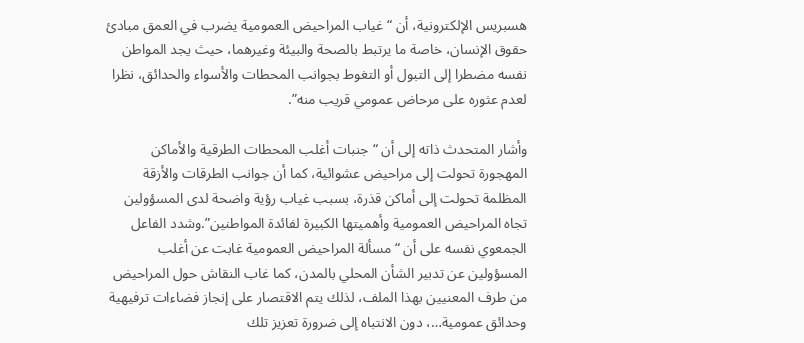هسبريس الإلكترونية، أن “غياب المراحيض العمومية يضرب في العمق مبادئ حقوق الإنسان، خاصة ما يرتبط بالصحة والبيئة وغيرهما، حيث يجد المواطن نفسه مضطرا إلى التبول أو التغوط بجوانب المحطات والأسواء والحدائق، نظرا لعدم عثوره على مرحاض عمومي قريب منه”.

وأشار المتحدث ذاته إلى أن “جنبات أغلب المحطات الطرقية والأماكن المهجورة تحولت إلى مراحيض عشوائية، كما أن جوانب الطرقات والأزقة المظلمة تحولت إلى أماكن قذرة، بسبب غياب رؤية واضحة لدى المسؤولين تجاه المراحيض العمومية وأهميتها الكبيرة لفائدة المواطنين”.وشدد الفاعل الجمعوي نفسه على أن “مسألة المراحيض العمومية غابت عن أغلب المسؤولين عن تدبير الشأن المحلي بالمدن، كما غاب النقاش حول المراحيض من طرف المعنيين بهذا الملف، لذلك يتم الاقتصار على إنجاز فضاءات ترفيهية وحدائق عمومية…، دون الانتباه إلى ضرورة تعزيز تلك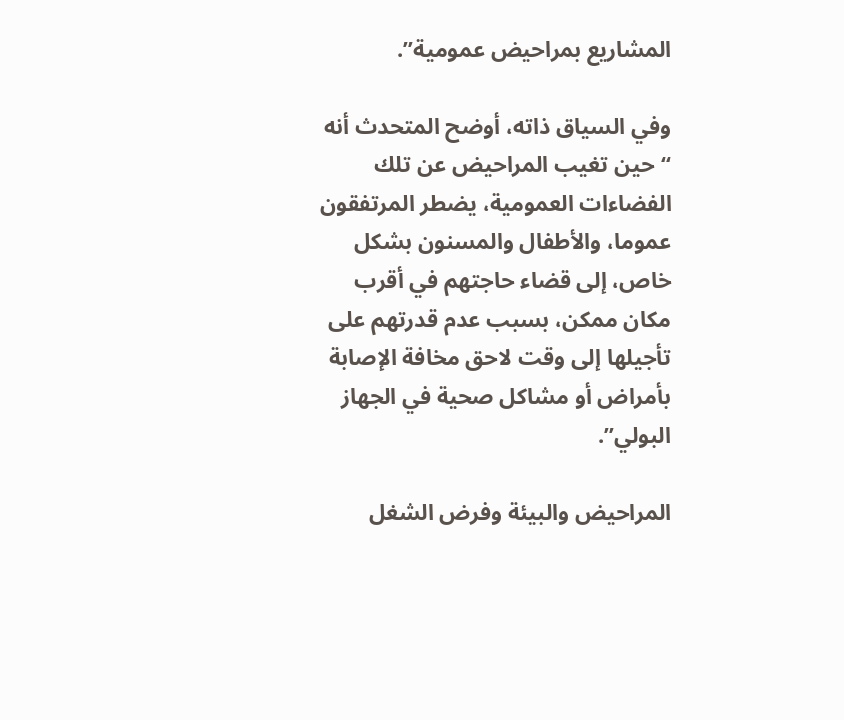المشاريع بمراحيض عمومية”.

وفي السياق ذاته، أوضح المتحدث أنه “حين تغيب المراحيض عن تلك الفضاءات العمومية، يضطر المرتفقون عموما، والأطفال والمسنون بشكل خاص، إلى قضاء حاجتهم في أقرب مكان ممكن، بسبب عدم قدرتهم على تأجيلها إلى وقت لاحق مخافة الإصابة بأمراض أو مشاكل صحية في الجهاز البولي”.

المراحيض والبيئة وفرض الشغل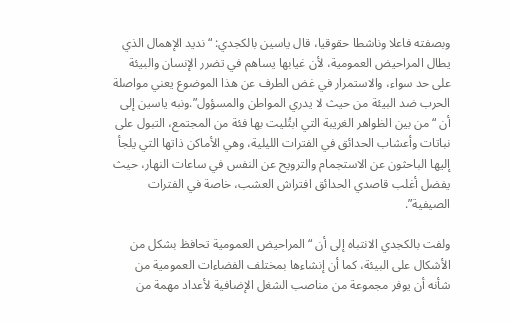وبصفته فاعلا وناشطا حقوقيا، قال ياسين بالكجدي: “نديد الإهمال الذي يطال المراحيض العمومية، لأن غيابها يساهم في تضرر الإنسان والبيئة على حد سواء، والاستمرار في غض الطرف عن هذا الموضوع يعني مواصلة الحرب ضد البيئة من حيث لا يدري المواطن والمسؤول”.ونبه ياسين إلى أن “من بين الظواهر الغريبة التي ابتُليت بها فئة من المجتمع، التبول على نباتات وأعشاب الحدائق في الفترات الليلية، وهي الأماكن ذاتها التي يلجأ إليها الباحثون عن الاستجمام والترويح عن النفس في ساعات النهار، حيث يفضل أغلب قاصدي الحدائق افتراش العشب، خاصة في الفترات الصيفية”.

ولفت بالكجدي الانتباه إلى أن “المراحيض العمومية تحافظ بشكل من الأشكال على البيئة، كما أن إنشاءها بمختلف الفضاءات العمومية من شأنه أن يوفر مجموعة من مناصب الشغل الإضافية لأعداد مهمة من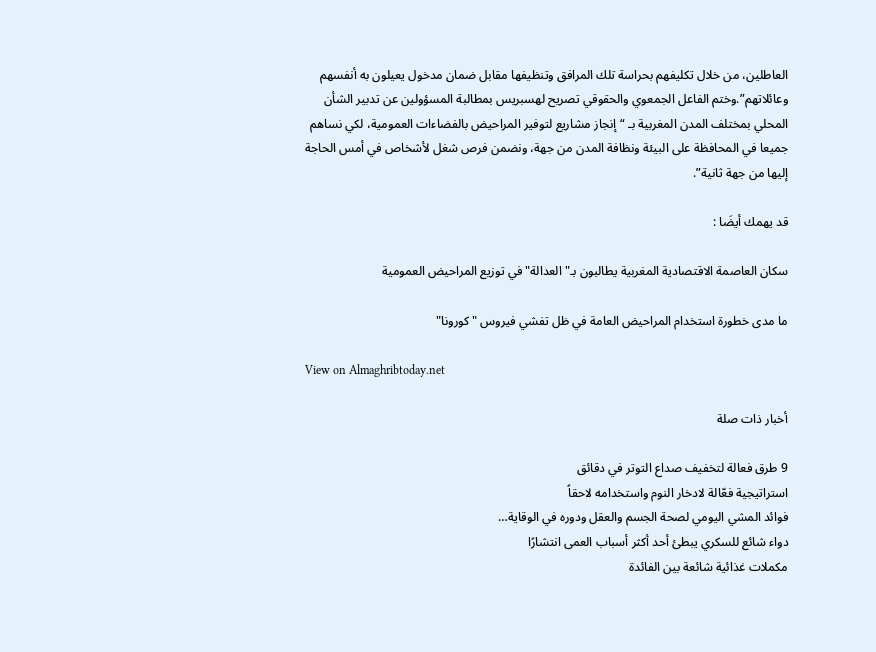العاطلين، من خلال تكليفهم بحراسة تلك المرافق وتنظيفها مقابل ضمان مدخول يعيلون به أنفسهم وعائلاتهم”.وختم الفاعل الجمعوي والحقوقي تصريح لهسبريس بمطالبة المسؤولين عن تدبير الشأن المحلي بمختلف المدن المغربية بـ “إنجاز مشاريع لتوفير المراحيض بالفضاءات العمومية، لكي نساهم جميعا في المحافظة على البيئة ونظافة المدن من جهة، ونضمن فرص شغل لأشخاص في أمس الحاجة إليها من جهة ثانية”.

قد يهمك أيضَا :

سكان العاصمة الاقتصادية المغربية يطالبون بـ"العدالة" في توزيع المراحيض العمومية

ما مدى خطورة استخدام المراحيض العامة في ظل تفشي فيروس "كورونا"

View on Almaghribtoday.net

أخبار ذات صلة

9 طرق فعالة لتخفيف صداع التوتر في دقائق
استراتيجية فعّالة لادخار النوم واستخدامه لاحقاً
فوائد المشي اليومي لصحة الجسم والعقل ودوره في الوقاية…
دواء شائع للسكري يبطئ أحد أكثر أسباب العمى انتشارًا
مكملات غذائية شائعة بين الفائدة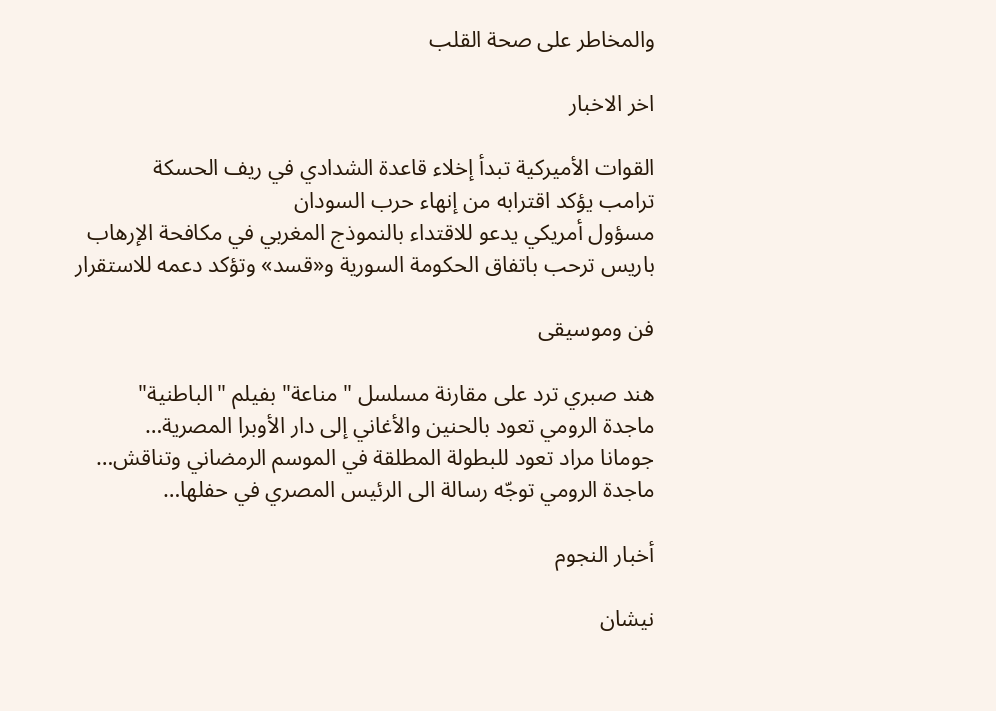والمخاطر على صحة القلب

اخر الاخبار

القوات الأميركية تبدأ إخلاء قاعدة الشدادي في ريف الحسكة
ترامب يؤكد اقترابه من إنهاء حرب السودان
مسؤول أمريكي يدعو للاقتداء بالنموذج المغربي في مكافحة الإرهاب
باريس ترحب باتفاق الحكومة السورية و«قسد» وتؤكد دعمه للاستقرار

فن وموسيقى

هند صبري ترد على مقارنة مسلسل "مناعة" بفيلم "الباطنية"
ماجدة الرومي تعود بالحنين والأغاني إلى دار الأوبرا المصرية…
جومانا مراد تعود للبطولة المطلقة في الموسم الرمضاني وتناقش…
ماجدة الرومي توجّه رسالة الى الرئيس المصري في حفلها…

أخبار النجوم

نيشان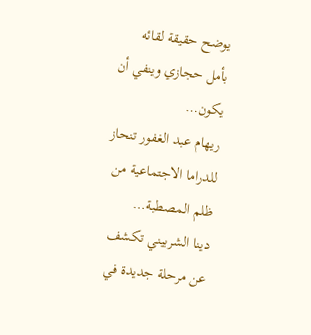يوضح حقيقة لقائه بأمل حجازي وينفي أن يكون…
ريهام عبد الغفور تنحاز للدراما الاجتماعية من ظلم المصطبة…
دينا الشربيني تكشف عن مرحلة جديدة في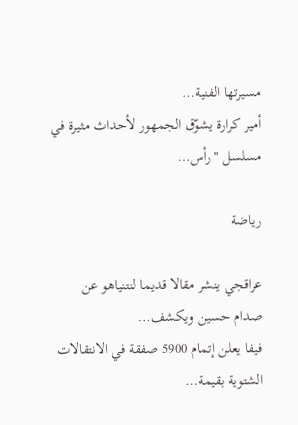مسيرتها الفنية…
أمير كرارة يشوّق الجمهور لأحداث مثيرة في مسلسل "رأس…

رياضة

عراقجي ينشر مقالا قديما لنتنياهو عن صدام حسين ويكشف…
فيفا يعلن إتمام 5900 صفقة في الانتقالات الشتوية بقيمة…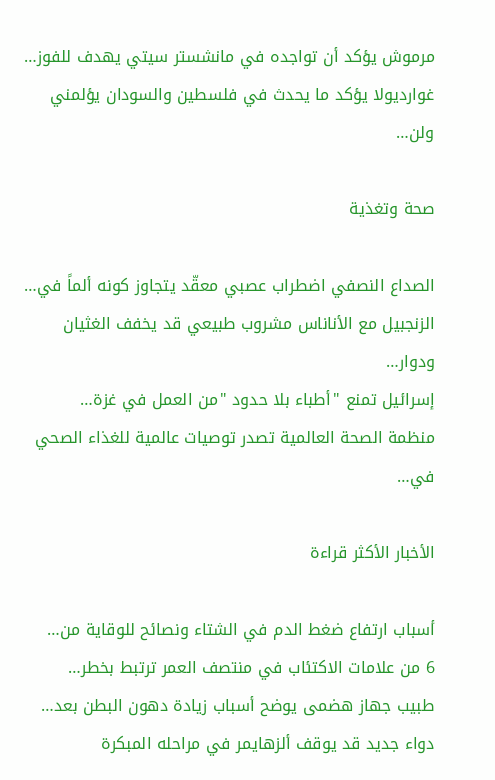مرموش يؤكد أن تواجده في مانشستر سيتي يهدف للفوز…
غوارديولا يؤكد ما يحدث في فلسطين والسودان يؤلمني ولن…

صحة وتغذية

الصداع النصفي اضطراب عصبي معقّد يتجاوز كونه ألماً في…
الزنجبيل مع الأناناس مشروب طبيعي قد يخفف الغثيان ودوار…
إسرائيل تمنع "أطباء بلا حدود "من العمل في غزة…
منظمة الصحة العالمية تصدر توصيات عالمية للغذاء الصحي في…

الأخبار الأكثر قراءة

أسباب ارتفاع ضغط الدم في الشتاء ونصائح للوقاية من…
6 من علامات الاكتئاب في منتصف العمر ترتبط بخطر…
طبيب جهاز هضمى يوضح أسباب زيادة دهون البطن بعد…
دواء جديد قد يوقف ألزهايمر في مراحله المبكرة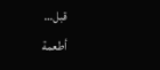قبل…
أطعمة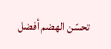تحسّن الهضم أفضل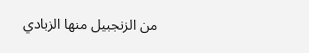من الزنجبيل منها الزبادي